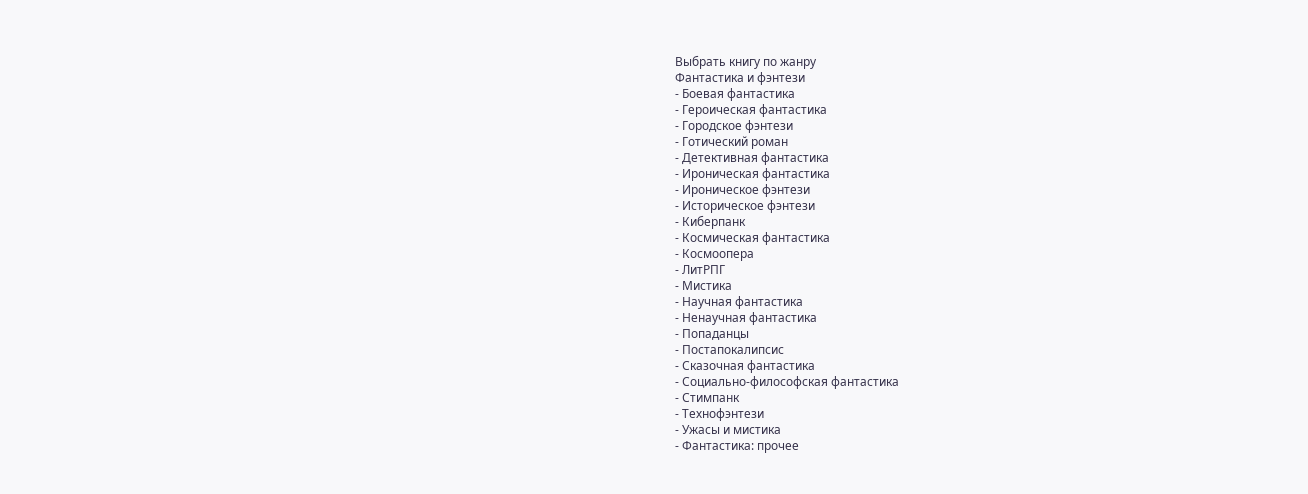Выбрать книгу по жанру
Фантастика и фэнтези
- Боевая фантастика
- Героическая фантастика
- Городское фэнтези
- Готический роман
- Детективная фантастика
- Ироническая фантастика
- Ироническое фэнтези
- Историческое фэнтези
- Киберпанк
- Космическая фантастика
- Космоопера
- ЛитРПГ
- Мистика
- Научная фантастика
- Ненаучная фантастика
- Попаданцы
- Постапокалипсис
- Сказочная фантастика
- Социально-философская фантастика
- Стимпанк
- Технофэнтези
- Ужасы и мистика
- Фантастика: прочее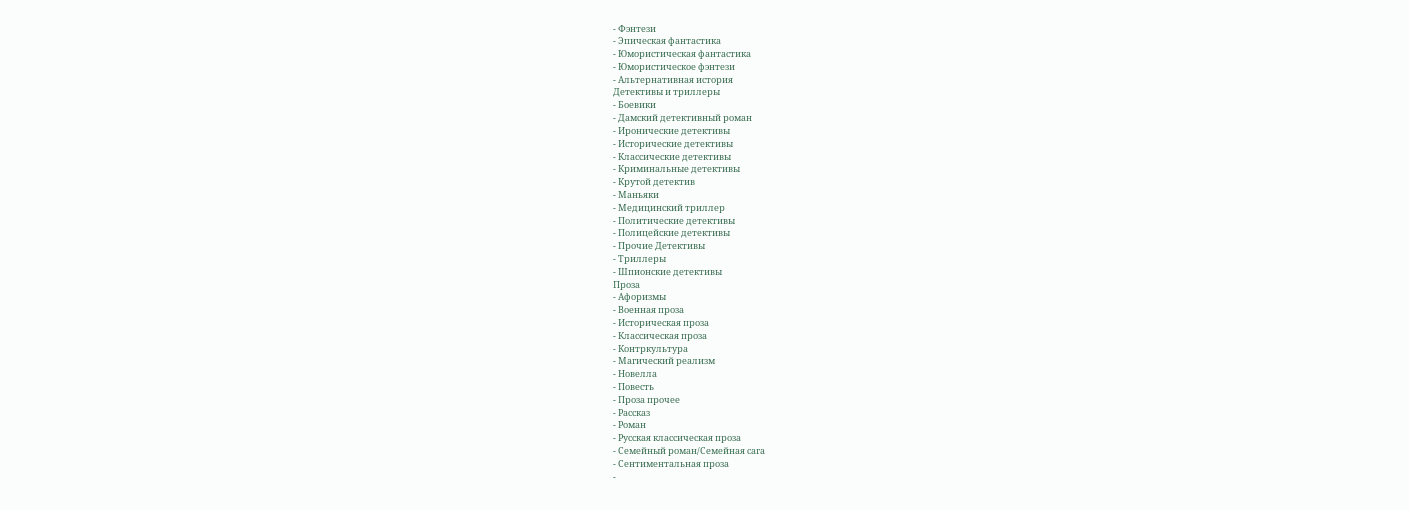- Фэнтези
- Эпическая фантастика
- Юмористическая фантастика
- Юмористическое фэнтези
- Альтернативная история
Детективы и триллеры
- Боевики
- Дамский детективный роман
- Иронические детективы
- Исторические детективы
- Классические детективы
- Криминальные детективы
- Крутой детектив
- Маньяки
- Медицинский триллер
- Политические детективы
- Полицейские детективы
- Прочие Детективы
- Триллеры
- Шпионские детективы
Проза
- Афоризмы
- Военная проза
- Историческая проза
- Классическая проза
- Контркультура
- Магический реализм
- Новелла
- Повесть
- Проза прочее
- Рассказ
- Роман
- Русская классическая проза
- Семейный роман/Семейная сага
- Сентиментальная проза
-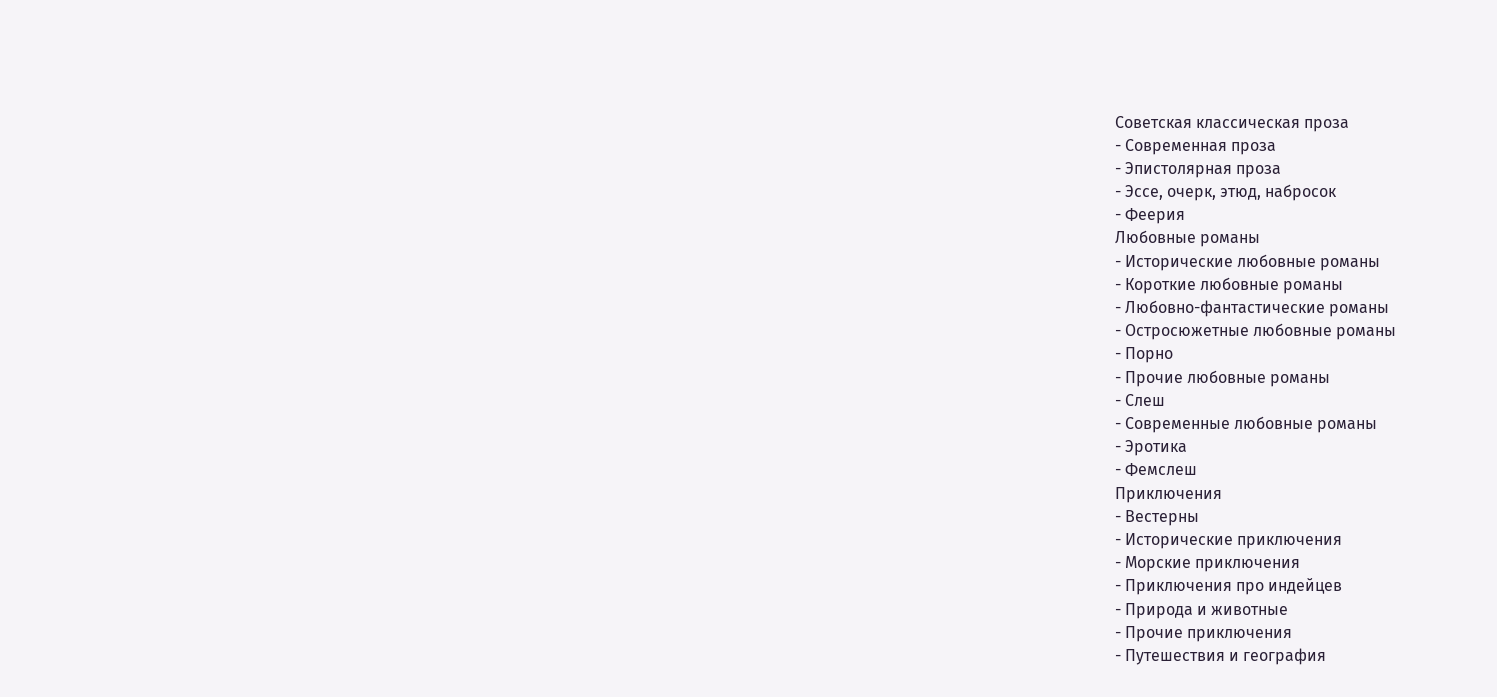Советская классическая проза
- Современная проза
- Эпистолярная проза
- Эссе, очерк, этюд, набросок
- Феерия
Любовные романы
- Исторические любовные романы
- Короткие любовные романы
- Любовно-фантастические романы
- Остросюжетные любовные романы
- Порно
- Прочие любовные романы
- Слеш
- Современные любовные романы
- Эротика
- Фемслеш
Приключения
- Вестерны
- Исторические приключения
- Морские приключения
- Приключения про индейцев
- Природа и животные
- Прочие приключения
- Путешествия и география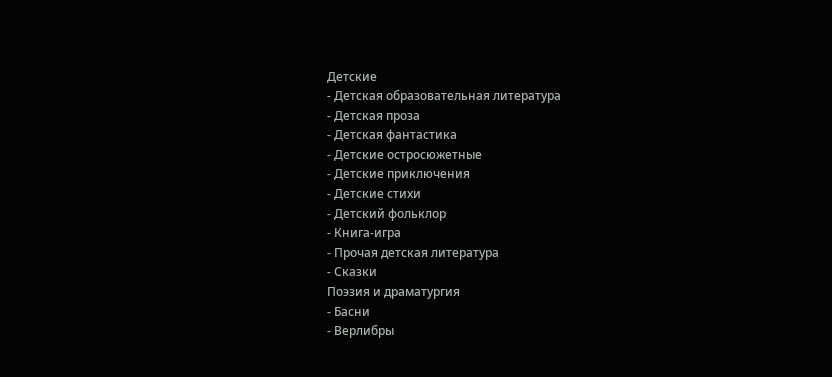Детские
- Детская образовательная литература
- Детская проза
- Детская фантастика
- Детские остросюжетные
- Детские приключения
- Детские стихи
- Детский фольклор
- Книга-игра
- Прочая детская литература
- Сказки
Поэзия и драматургия
- Басни
- Верлибры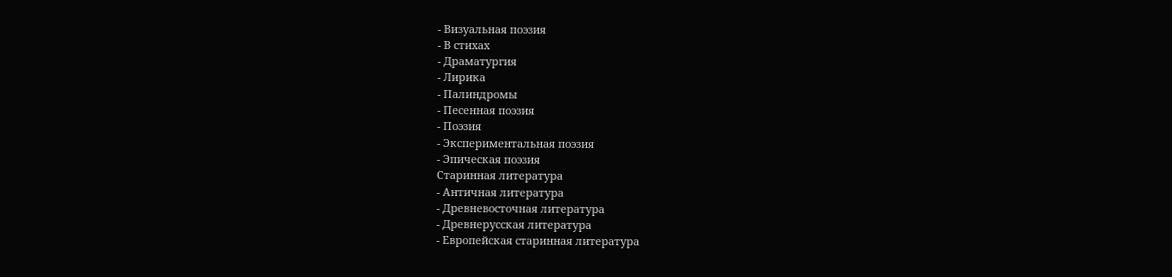- Визуальная поэзия
- В стихах
- Драматургия
- Лирика
- Палиндромы
- Песенная поэзия
- Поэзия
- Экспериментальная поэзия
- Эпическая поэзия
Старинная литература
- Античная литература
- Древневосточная литература
- Древнерусская литература
- Европейская старинная литература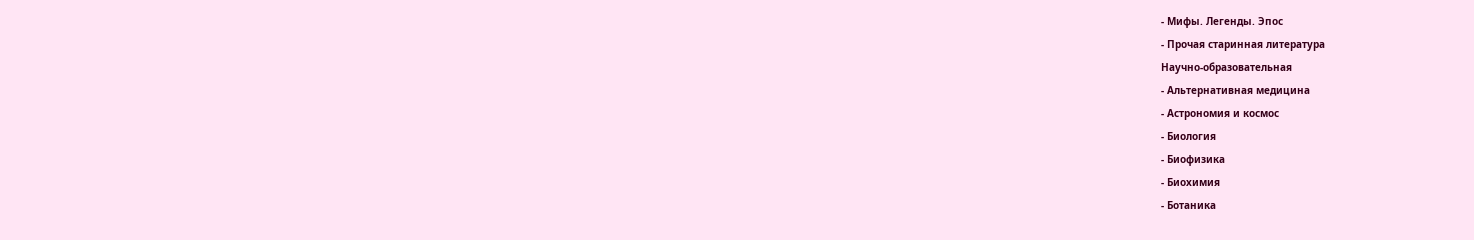- Мифы. Легенды. Эпос
- Прочая старинная литература
Научно-образовательная
- Альтернативная медицина
- Астрономия и космос
- Биология
- Биофизика
- Биохимия
- Ботаника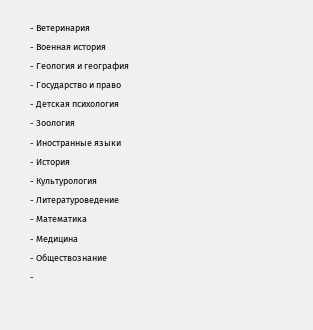- Ветеринария
- Военная история
- Геология и география
- Государство и право
- Детская психология
- Зоология
- Иностранные языки
- История
- Культурология
- Литературоведение
- Математика
- Медицина
- Обществознание
-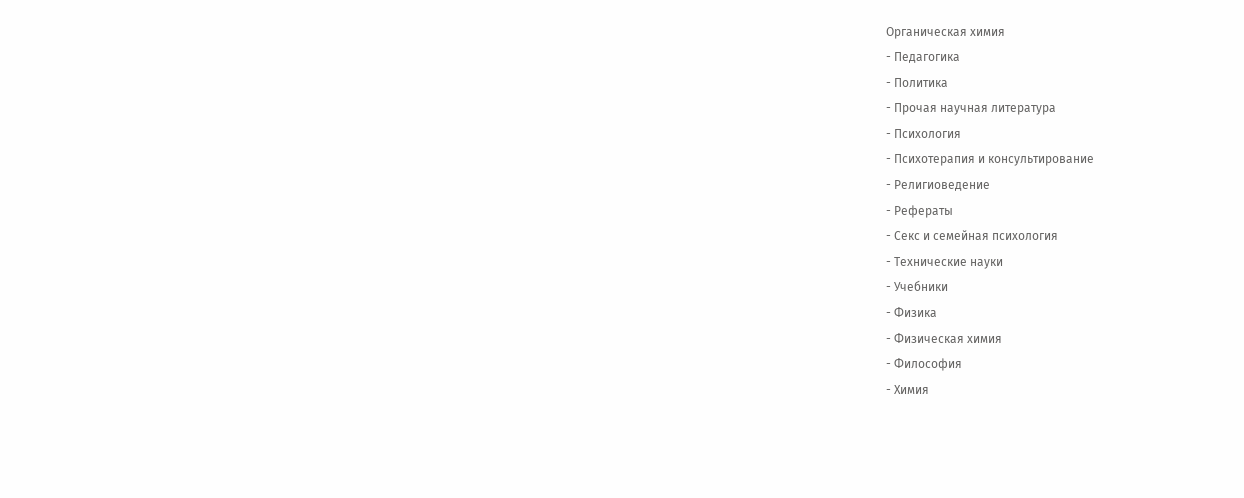Органическая химия
- Педагогика
- Политика
- Прочая научная литература
- Психология
- Психотерапия и консультирование
- Религиоведение
- Рефераты
- Секс и семейная психология
- Технические науки
- Учебники
- Физика
- Физическая химия
- Философия
- Химия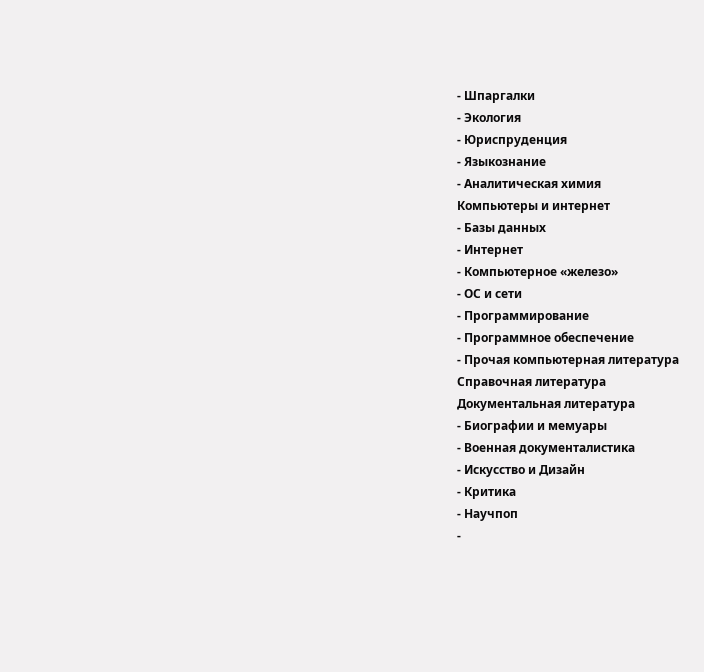- Шпаргалки
- Экология
- Юриспруденция
- Языкознание
- Аналитическая химия
Компьютеры и интернет
- Базы данных
- Интернет
- Компьютерное «железо»
- ОС и сети
- Программирование
- Программное обеспечение
- Прочая компьютерная литература
Справочная литература
Документальная литература
- Биографии и мемуары
- Военная документалистика
- Искусство и Дизайн
- Критика
- Научпоп
-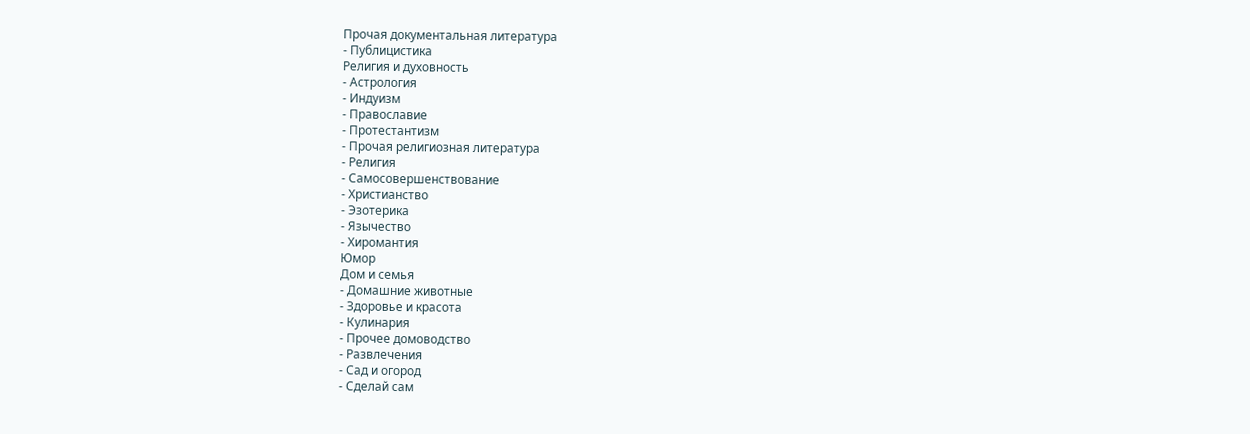Прочая документальная литература
- Публицистика
Религия и духовность
- Астрология
- Индуизм
- Православие
- Протестантизм
- Прочая религиозная литература
- Религия
- Самосовершенствование
- Христианство
- Эзотерика
- Язычество
- Хиромантия
Юмор
Дом и семья
- Домашние животные
- Здоровье и красота
- Кулинария
- Прочее домоводство
- Развлечения
- Сад и огород
- Сделай сам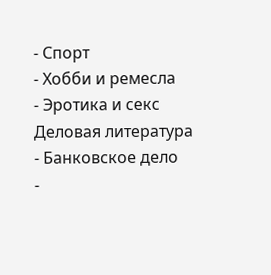- Спорт
- Хобби и ремесла
- Эротика и секс
Деловая литература
- Банковское дело
-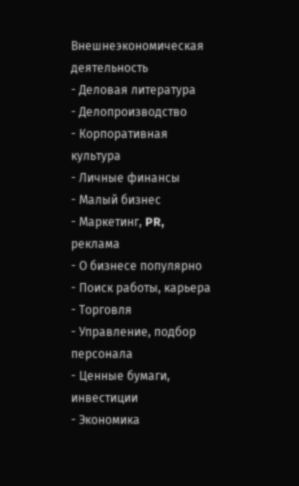Внешнеэкономическая деятельность
- Деловая литература
- Делопроизводство
- Корпоративная культура
- Личные финансы
- Малый бизнес
- Маркетинг, PR, реклама
- О бизнесе популярно
- Поиск работы, карьера
- Торговля
- Управление, подбор персонала
- Ценные бумаги, инвестиции
- Экономика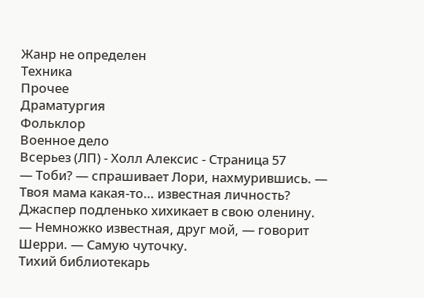Жанр не определен
Техника
Прочее
Драматургия
Фольклор
Военное дело
Всерьез (ЛП) - Холл Алексис - Страница 57
— Тоби? — спрашивает Лори, нахмурившись. — Твоя мама какая-то… известная личность?
Джаспер подленько хихикает в свою оленину.
— Немножко известная, друг мой, — говорит Шерри. — Самую чуточку.
Тихий библиотекарь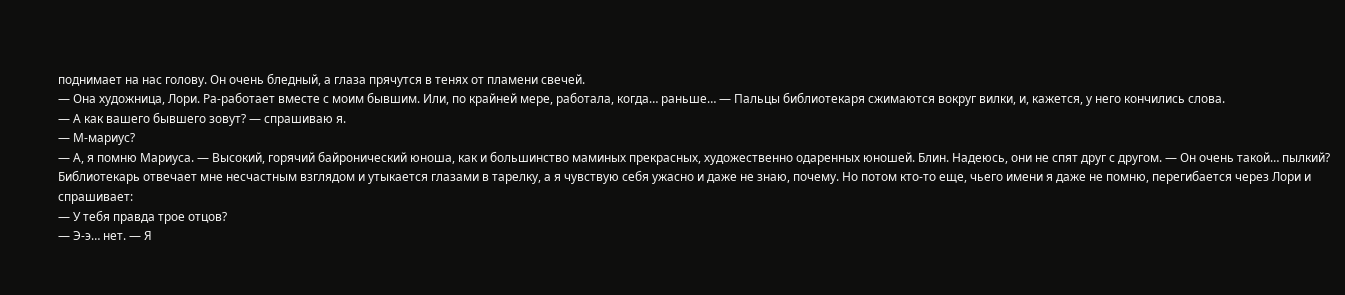поднимает на нас голову. Он очень бледный, а глаза прячутся в тенях от пламени свечей.
— Она художница, Лори. Ра-работает вместе с моим бывшим. Или, по крайней мере, работала, когда… раньше… — Пальцы библиотекаря сжимаются вокруг вилки, и, кажется, у него кончились слова.
— А как вашего бывшего зовут? — спрашиваю я.
— М-мариус?
— А, я помню Мариуса. — Высокий, горячий байронический юноша, как и большинство маминых прекрасных, художественно одаренных юношей. Блин. Надеюсь, они не спят друг с другом. — Он очень такой… пылкий?
Библиотекарь отвечает мне несчастным взглядом и утыкается глазами в тарелку, а я чувствую себя ужасно и даже не знаю, почему. Но потом кто-то еще, чьего имени я даже не помню, перегибается через Лори и спрашивает:
— У тебя правда трое отцов?
— Э-э… нет. — Я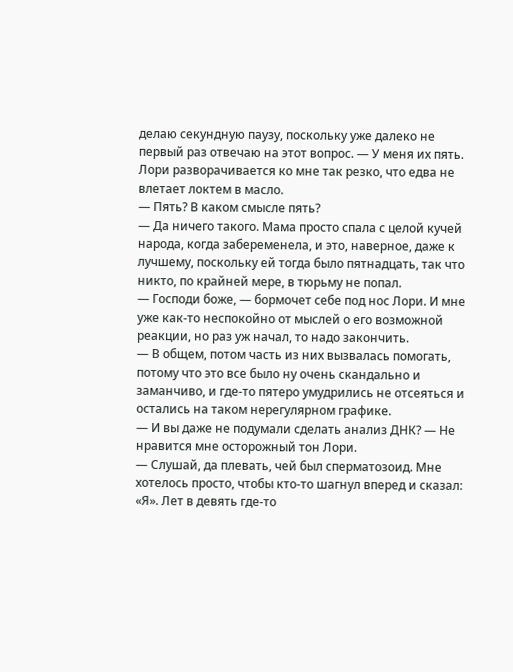делаю секундную паузу, поскольку уже далеко не первый раз отвечаю на этот вопрос. — У меня их пять.
Лори разворачивается ко мне так резко, что едва не влетает локтем в масло.
— Пять? В каком смысле пять?
— Да ничего такого. Мама просто спала с целой кучей народа, когда забеременела, и это, наверное, даже к лучшему, поскольку ей тогда было пятнадцать, так что никто, по крайней мере, в тюрьму не попал.
— Господи боже, — бормочет себе под нос Лори. И мне уже как-то неспокойно от мыслей о его возможной реакции, но раз уж начал, то надо закончить.
— В общем, потом часть из них вызвалась помогать, потому что это все было ну очень скандально и заманчиво, и где-то пятеро умудрились не отсеяться и остались на таком нерегулярном графике.
— И вы даже не подумали сделать анализ ДНК? — Не нравится мне осторожный тон Лори.
— Слушай, да плевать, чей был сперматозоид. Мне хотелось просто, чтобы кто-то шагнул вперед и сказал: «Я». Лет в девять где-то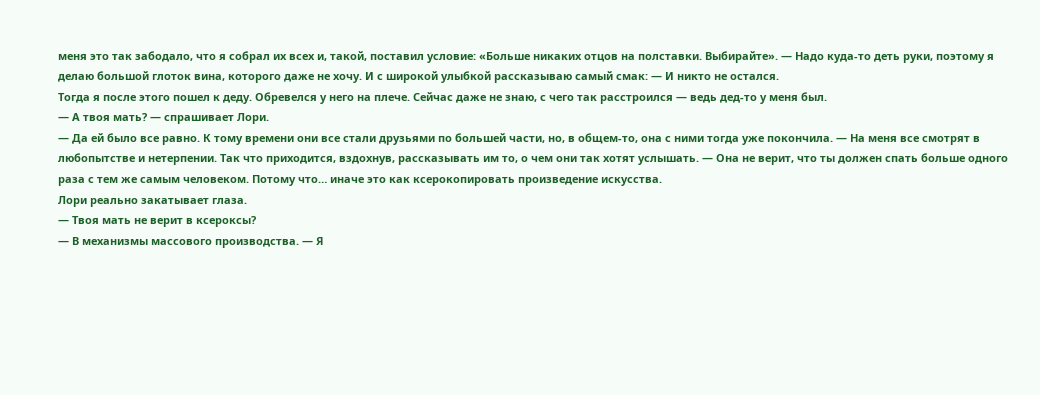меня это так забодало, что я собрал их всех и, такой, поставил условие: «Больше никаких отцов на полставки. Выбирайте». — Надо куда-то деть руки, поэтому я делаю большой глоток вина, которого даже не хочу. И с широкой улыбкой рассказываю самый смак: — И никто не остался.
Тогда я после этого пошел к деду. Обревелся у него на плече. Сейчас даже не знаю, с чего так расстроился — ведь дед-то у меня был.
— А твоя мать? — спрашивает Лори.
— Да ей было все равно. К тому времени они все стали друзьями по большей части, но, в общем-то, она с ними тогда уже покончила. — На меня все смотрят в любопытстве и нетерпении. Так что приходится, вздохнув, рассказывать им то, о чем они так хотят услышать. — Она не верит, что ты должен спать больше одного раза с тем же самым человеком. Потому что… иначе это как ксерокопировать произведение искусства.
Лори реально закатывает глаза.
— Твоя мать не верит в ксероксы?
— В механизмы массового производства. — Я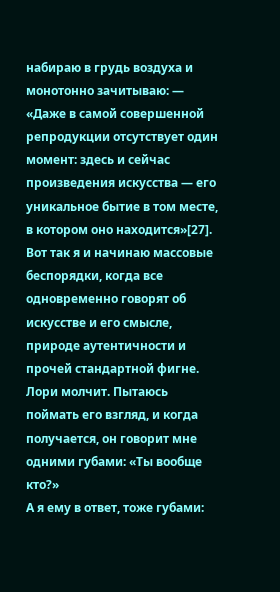набираю в грудь воздуха и монотонно зачитываю: — «Даже в самой совершенной репродукции отсутствует один момент: здесь и сейчас произведения искусства — его уникальное бытие в том месте, в котором оно находится»[27].
Вот так я и начинаю массовые беспорядки, когда все одновременно говорят об искусстве и его смысле, природе аутентичности и прочей стандартной фигне.
Лори молчит. Пытаюсь поймать его взгляд, и когда получается, он говорит мне одними губами: «Ты вообще кто?»
А я ему в ответ, тоже губами: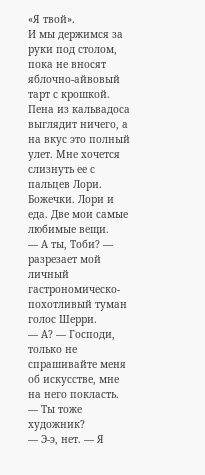«Я твой».
И мы держимся за руки под столом, пока не вносят яблочно-айвовый тарт с крошкой. Пена из кальвадоса выглядит ничего, а на вкус это полный улет. Мне хочется слизнуть ее с пальцев Лори. Божечки. Лори и еда. Две мои самые любимые вещи.
— А ты, Тоби? — разрезает мой личный гастрономическо-похотливый туман голос Шерри.
— А? — Господи, только не спрашивайте меня об искусстве, мне на него покласть.
— Ты тоже художник?
— Э-э, нет. — Я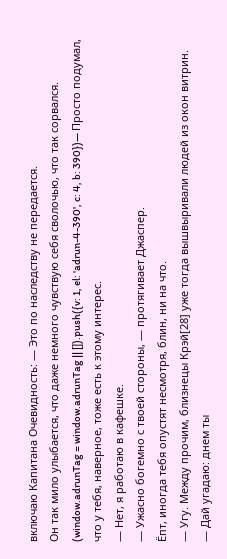включаю Капитана Очевидность: — Это по наследству не передается.
Он так мило улыбается, что даже немного чувствую себя сволочью, что так сорвался.
(window.adrunTag = window.adrunTag || []).push({v: 1, el: 'adrun-4-390', c: 4, b: 390})— Просто подумал, что у тебя, наверное, тоже есть к этому интерес.
— Нет, я работаю в кафешке.
— Ужасно богемно с твоей стороны, — протягивает Джаспер.
Ёпт, иногда тебя опустят несмотря, блин, ни на что.
— Угу. Между прочим, близнецы Крэй[28] уже тогда вышвыривали людей из окон витрин.
— Дай угадаю: днем ты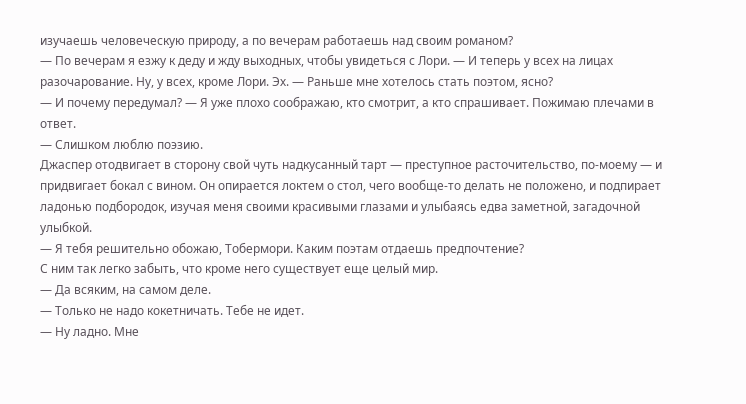изучаешь человеческую природу, а по вечерам работаешь над своим романом?
— По вечерам я езжу к деду и жду выходных, чтобы увидеться с Лори. — И теперь у всех на лицах разочарование. Ну, у всех, кроме Лори. Эх. — Раньше мне хотелось стать поэтом, ясно?
— И почему передумал? — Я уже плохо соображаю, кто смотрит, а кто спрашивает. Пожимаю плечами в ответ.
— Слишком люблю поэзию.
Джаспер отодвигает в сторону свой чуть надкусанный тарт — преступное расточительство, по-моему — и придвигает бокал с вином. Он опирается локтем о стол, чего вообще-то делать не положено, и подпирает ладонью подбородок, изучая меня своими красивыми глазами и улыбаясь едва заметной, загадочной улыбкой.
— Я тебя решительно обожаю, Тобермори. Каким поэтам отдаешь предпочтение?
С ним так легко забыть, что кроме него существует еще целый мир.
— Да всяким, на самом деле.
— Только не надо кокетничать. Тебе не идет.
— Ну ладно. Мне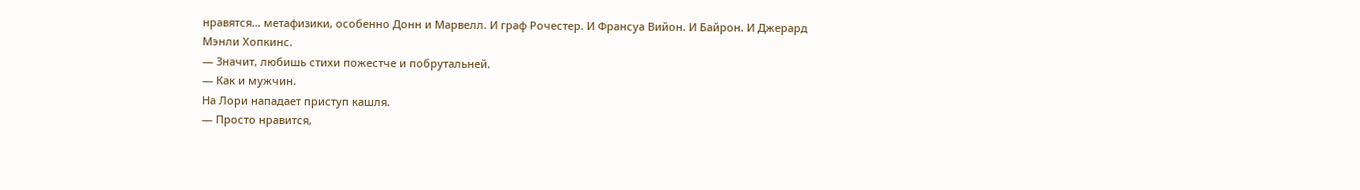нравятся… метафизики, особенно Донн и Марвелл. И граф Рочестер. И Франсуа Вийон. И Байрон. И Джерард Мэнли Хопкинс.
— Значит, любишь стихи пожестче и побрутальней.
— Как и мужчин.
На Лори нападает приступ кашля.
— Просто нравится,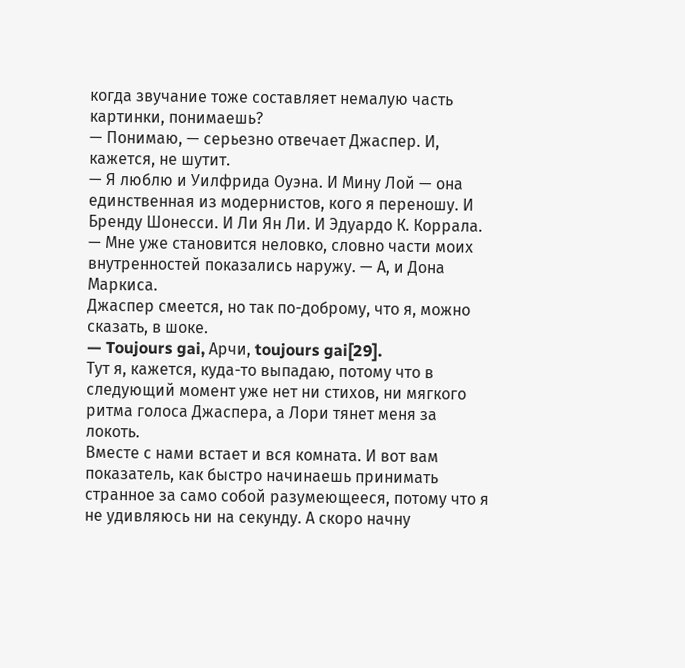когда звучание тоже составляет немалую часть картинки, понимаешь?
— Понимаю, — серьезно отвечает Джаспер. И, кажется, не шутит.
— Я люблю и Уилфрида Оуэна. И Мину Лой — она единственная из модернистов, кого я переношу. И Бренду Шонесси. И Ли Ян Ли. И Эдуардо К. Коррала. — Мне уже становится неловко, словно части моих внутренностей показались наружу. — А, и Дона Маркиса.
Джаспер смеется, но так по-доброму, что я, можно сказать, в шоке.
— Toujours gai, Арчи, toujours gai[29].
Тут я, кажется, куда-то выпадаю, потому что в следующий момент уже нет ни стихов, ни мягкого ритма голоса Джаспера, а Лори тянет меня за локоть.
Вместе с нами встает и вся комната. И вот вам показатель, как быстро начинаешь принимать странное за само собой разумеющееся, потому что я не удивляюсь ни на секунду. А скоро начну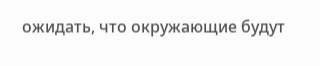ожидать, что окружающие будут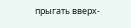прыгать вверх-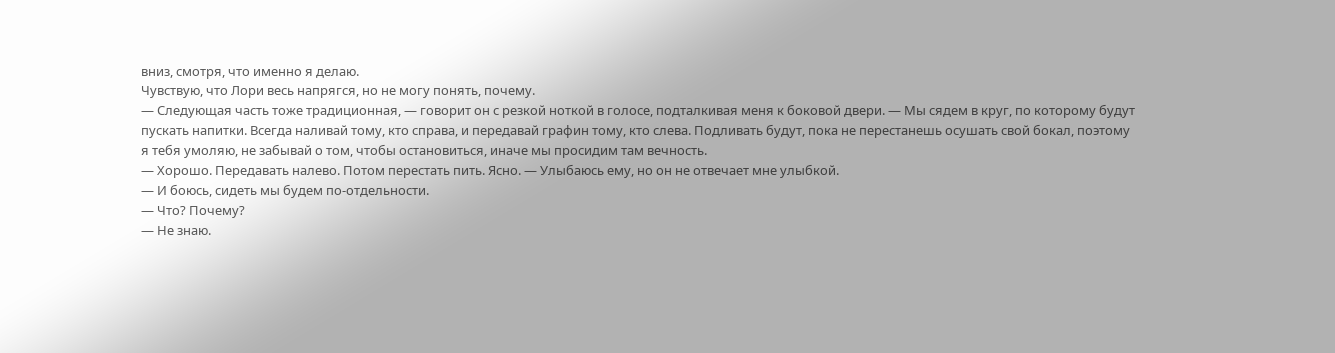вниз, смотря, что именно я делаю.
Чувствую, что Лори весь напрягся, но не могу понять, почему.
— Следующая часть тоже традиционная, — говорит он с резкой ноткой в голосе, подталкивая меня к боковой двери. — Мы сядем в круг, по которому будут пускать напитки. Всегда наливай тому, кто справа, и передавай графин тому, кто слева. Подливать будут, пока не перестанешь осушать свой бокал, поэтому я тебя умоляю, не забывай о том, чтобы остановиться, иначе мы просидим там вечность.
— Хорошо. Передавать налево. Потом перестать пить. Ясно. — Улыбаюсь ему, но он не отвечает мне улыбкой.
— И боюсь, сидеть мы будем по-отдельности.
— Что? Почему?
— Не знаю.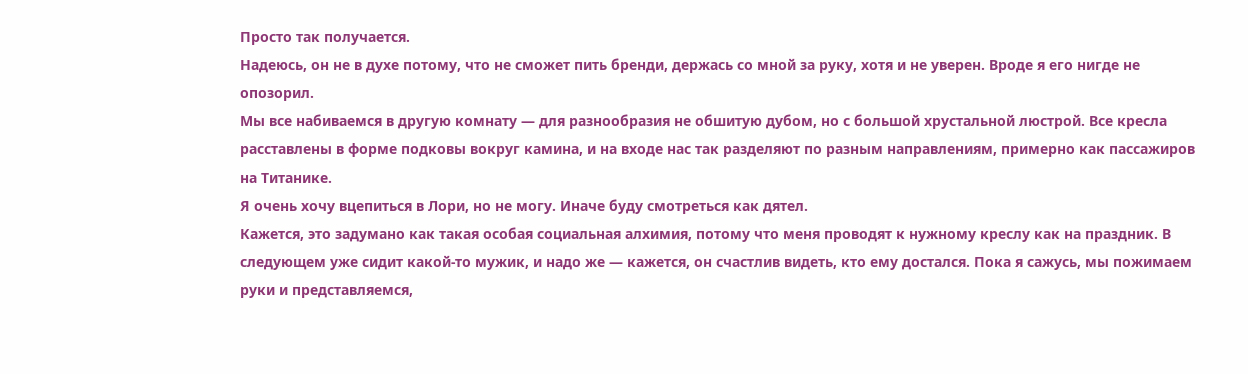Просто так получается.
Надеюсь, он не в духе потому, что не сможет пить бренди, держась со мной за руку, хотя и не уверен. Вроде я его нигде не опозорил.
Мы все набиваемся в другую комнату — для разнообразия не обшитую дубом, но с большой хрустальной люстрой. Все кресла расставлены в форме подковы вокруг камина, и на входе нас так разделяют по разным направлениям, примерно как пассажиров на Титанике.
Я очень хочу вцепиться в Лори, но не могу. Иначе буду смотреться как дятел.
Кажется, это задумано как такая особая социальная алхимия, потому что меня проводят к нужному креслу как на праздник. В следующем уже сидит какой-то мужик, и надо же — кажется, он счастлив видеть, кто ему достался. Пока я сажусь, мы пожимаем руки и представляемся,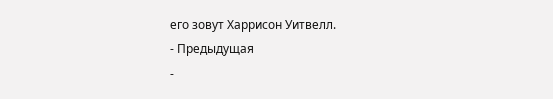его зовут Харрисон Уитвелл.
- Предыдущая
-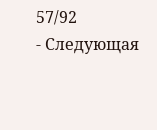57/92
- Следующая